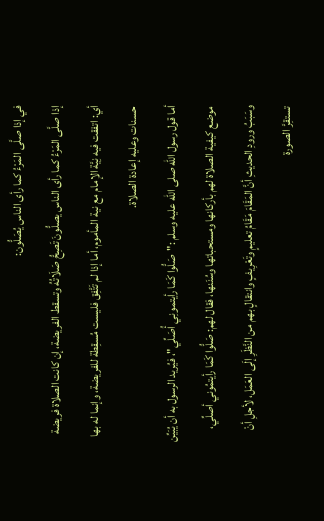في إذا صلَّى المَرْءُ كما رأى الناس يُصَلُّون:
إذا صلَّى المَرْءُ كما رأى الناس يصلُّونَ تَصِحُّ صَلَاتُهُ وتسقط الفريضة، إن كانت الصلاة فريضة أي: اتفقت فيه نِيَّة الإمام مع نية المأموم، أما إذا لم تَتَّفِق فليست مُسقِطة للفريضة، وإنما له بها حسنات وعليه إعادة الصلاة.
أما قول رسول الله صلى الله عليه وسلم :"صَلُّوا كَمَا رأيتمونِي أُصَلِّي"، فيُريد الرسول به أن يُبَيِّن موضع كيفية الصلاة لهم بأركانها ومستحباتها وسُنَنها، فقال لهم: صَلُّوا كَمَا رأيتمُوني أصلِّي، وسَبَبُ ورودِ الحديثِ أنَّ المَقَامَ مَقَامُ تعليمٍ وتَعْرِيفٍ وانتقالٍ بهم من النَّظَرِ إلَى العَمَل، لأجلِ أنْ تستقِرَّ الصورة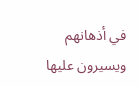في أذهانهم ويسيرون عليها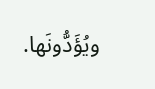ويُؤَدُّونَها.